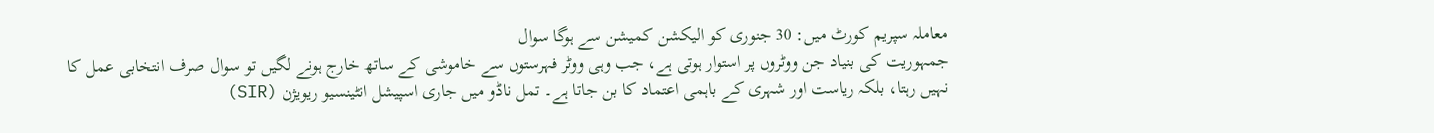معاملہ سپریم کورٹ میں: 30 جنوری کو الیکشن کمیشن سے ہوگا سوال
جمہوریت کی بنیاد جن ووٹروں پر استوار ہوتی ہے، جب وہی ووٹر فہرستوں سے خاموشی کے ساتھ خارج ہونے لگیں تو سوال صرف انتخابی عمل کا نہیں رہتا، بلکہ ریاست اور شہری کے باہمی اعتماد کا بن جاتا ہے۔ تمل ناڈو میں جاری اسپیشل انٹینسیو ریویژن (SIR)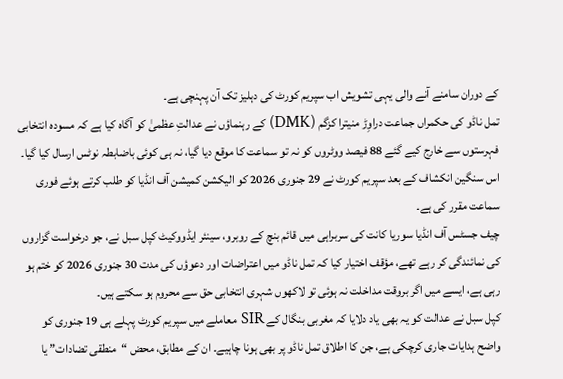کے دوران سامنے آنے والی یہی تشویش اب سپریم کورٹ کی دہلیز تک آن پہنچی ہے۔
تمل ناڈو کی حکمراں جماعت دراوِڑ منیترا کزگم (DMK) کے رہنماؤں نے عدالتِ عظمیٰ کو آگاہ کیا ہے کہ مسودہ انتخابی فہرستوں سے خارج کیے گئے 88 فیصد ووٹروں کو نہ تو سماعت کا موقع دیا گیا، نہ ہی کوئی باضابطہ نوٹس ارسال کیا گیا۔ اس سنگین انکشاف کے بعد سپریم کورٹ نے 29 جنوری 2026 کو الیکشن کمیشن آف انڈیا کو طلب کرتے ہوئے فوری سماعت مقرر کی ہے۔
چیف جسٹس آف انڈیا سوریا کانت کی سربراہی میں قائم بنچ کے روبرو، سینئر ایڈووکیٹ کپل سبل نے، جو درخواست گزاروں کی نمائندگی کر رہے تھے، مؤقف اختیار کیا کہ تمل ناڈو میں اعتراضات اور دعوؤں کی مدت 30 جنوری 2026 کو ختم ہو رہی ہے، ایسے میں اگر بروقت مداخلت نہ ہوئی تو لاکھوں شہری انتخابی حق سے محروم ہو سکتے ہیں۔
کپل سبل نے عدالت کو یہ بھی یاد دلایا کہ مغربی بنگال کے SIR معاملے میں سپریم کورٹ پہلے ہی 19 جنوری کو واضح ہدایات جاری کرچکی ہے، جن کا اطلاق تمل ناڈو پر بھی ہونا چاہیے۔ ان کے مطابق، محض “منطقی تضادات” یا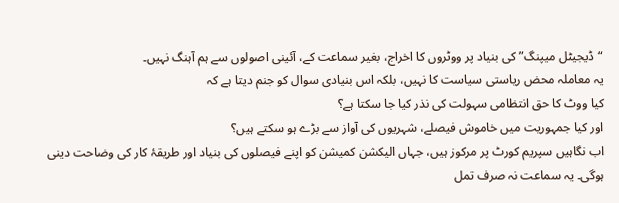“ڈیجیٹل میپنگ” کی بنیاد پر ووٹروں کا اخراج، بغیر سماعت کے، آئینی اصولوں سے ہم آہنگ نہیں۔
یہ معاملہ محض ریاستی سیاست کا نہیں، بلکہ اس بنیادی سوال کو جنم دیتا ہے کہ
کیا ووٹ کا حق انتظامی سہولت کی نذر کیا جا سکتا ہے؟
اور کیا جمہوریت میں خاموش فیصلے، شہریوں کی آواز سے بڑے ہو سکتے ہیں؟
اب نگاہیں سپریم کورٹ پر مرکوز ہیں، جہاں الیکشن کمیشن کو اپنے فیصلوں کی بنیاد اور طریقۂ کار کی وضاحت دینی ہوگی۔ یہ سماعت نہ صرف تمل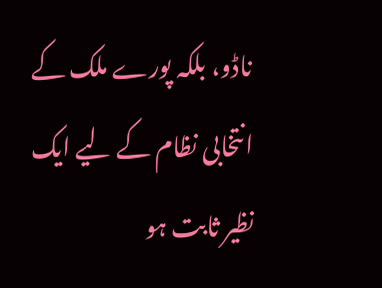ناڈو، بلکہ پورے ملک کے انتخابی نظام کے لیے ایک نظیر ثابت ہو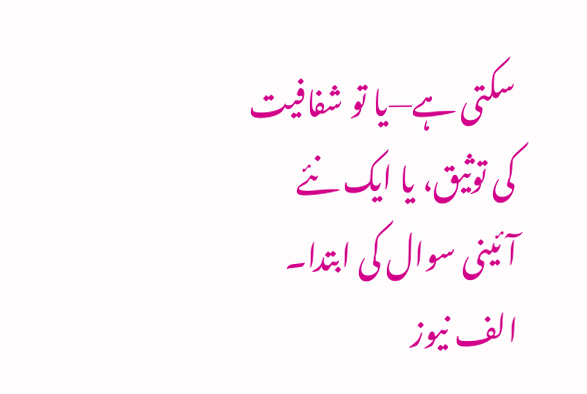سکتی ہے—یا تو شفافیت کی توثیق، یا ایک نئے آئینی سوال کی ابتدا۔
الف نیوز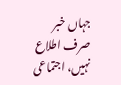جہاں خبر صرف اطلاع نہیں، اجتماعی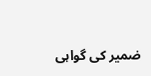ضمیر کی گواہی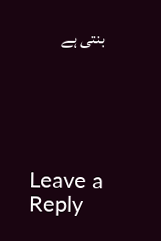بنتی ہے





Leave a Reply